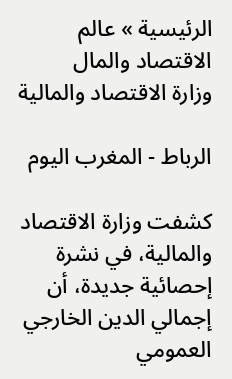الرئيسية » عالم الاقتصاد والمال
وزارة الاقتصاد والمالية

الرباط - المغرب اليوم

كشفت وزارة الاقتصاد والمالية، في نشرة إحصائية جديدة، أن إجمالي الدين الخارجي العمومي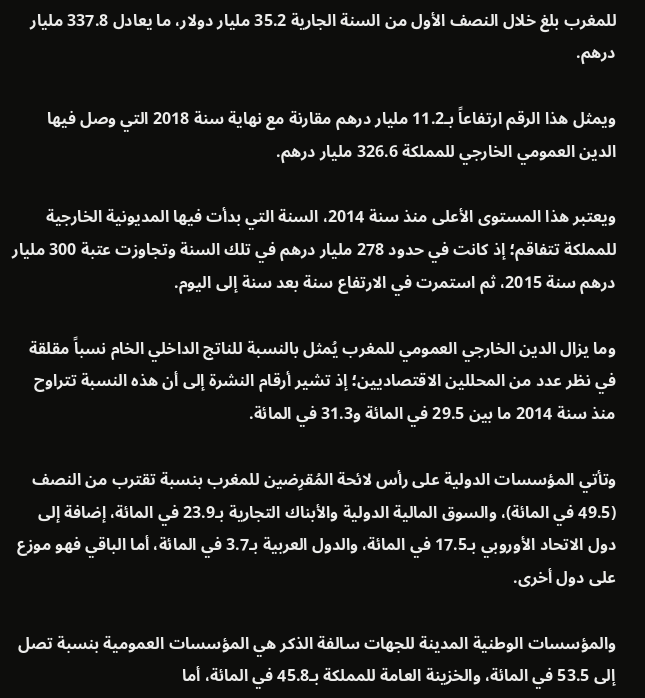للمغرب بلغ خلال النصف الأول من السنة الجارية 35.2 مليار دولار، ما يعادل 337.8 مليار درهم.

ويمثل هذا الرقم ارتفاعاً بـ11.2 مليار درهم مقارنة مع نهاية سنة 2018 التي وصل فيها الدين العمومي الخارجي للمملكة 326.6 مليار درهم.

ويعتبر هذا المستوى الأعلى منذ سنة 2014، السنة التي بدأت فيها المديونية الخارجية للمملكة تتفاقم؛ إذ كانت في حدود 278 مليار درهم في تلك السنة وتجاوزت عتبة 300 مليار درهم سنة 2015، ثم استمرت في الارتفاع سنة بعد سنة إلى اليوم.

وما يزال الدين الخارجي العمومي للمغرب يُمثل بالنسبة للناتج الداخلي الخام نسباً مقلقة في نظر عدد من المحللين الاقتصاديين؛ إذ تشير أرقام النشرة إلى أن هذه النسبة تتراوح منذ سنة 2014 ما بين 29.5 في المائة و31.3 في المائة.

وتأتي المؤسسات الدولية على رأس لائحة المُقرِضين للمغرب بنسبة تقترب من النصف (49.5 في المائة)، والسوق المالية الدولية والأبناك التجارية بـ23.9 في المائة، إضافة إلى دول الاتحاد الأوروبي بـ17.5 في المائة، والدول العربية بـ3.7 في المائة، أما الباقي فهو موزع على دول أخرى.

والمؤسسات الوطنية المدينة للجهات سالفة الذكر هي المؤسسات العمومية بنسبة تصل إلى 53.5 في المائة، والخزينة العامة للمملكة بـ45.8 في المائة، أما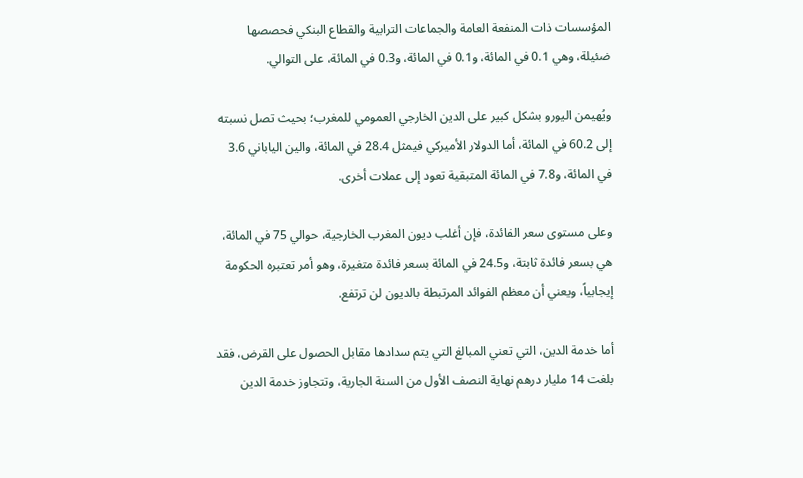المؤسسات ذات المنفعة العامة والجماعات الترابية والقطاع البنكي فحصصها ضئيلة، وهي 0.1 في المائة، و0.1 في المائة، و0.3 في المائة، على التوالي.

ويُهيمن اليورو بشكل كبير على الدين الخارجي العمومي للمغرب؛ بحيث تصل نسبته إلى 60.2 في المائة، أما الدولار الأميركي فيمثل 28.4 في المائة، والين الياباني 3.6 في المائة، و7.8 في المائة المتبقية تعود إلى عملات أخرى.

وعلى مستوى سعر الفائدة، فإن أغلب ديون المغرب الخارجية، حوالي 75 في المائة، هي بسعر فائدة ثابتة، و24.5 في المائة بسعر فائدة متغيرة، وهو أمر تعتبره الحكومة إيجابياً، ويعني أن معظم الفوائد المرتبطة بالديون لن ترتفع.

أما خدمة الدين، التي تعني المبالغ التي يتم سدادها مقابل الحصول على القرض، فقد بلغت 14 مليار درهم نهاية النصف الأول من السنة الجارية، وتتجاوز خدمة الدين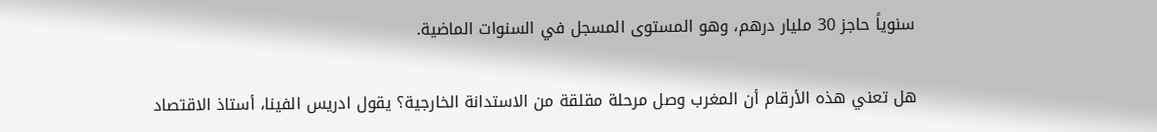سنوياً حاجز 30 مليار درهم، وهو المستوى المسجل في السنوات الماضية.

هل تعني هذه الأرقام أن المغرب وصل مرحلة مقلقة من الاستدانة الخارجية؟ يقول ادريس الفينا، أستاذ الاقتصاد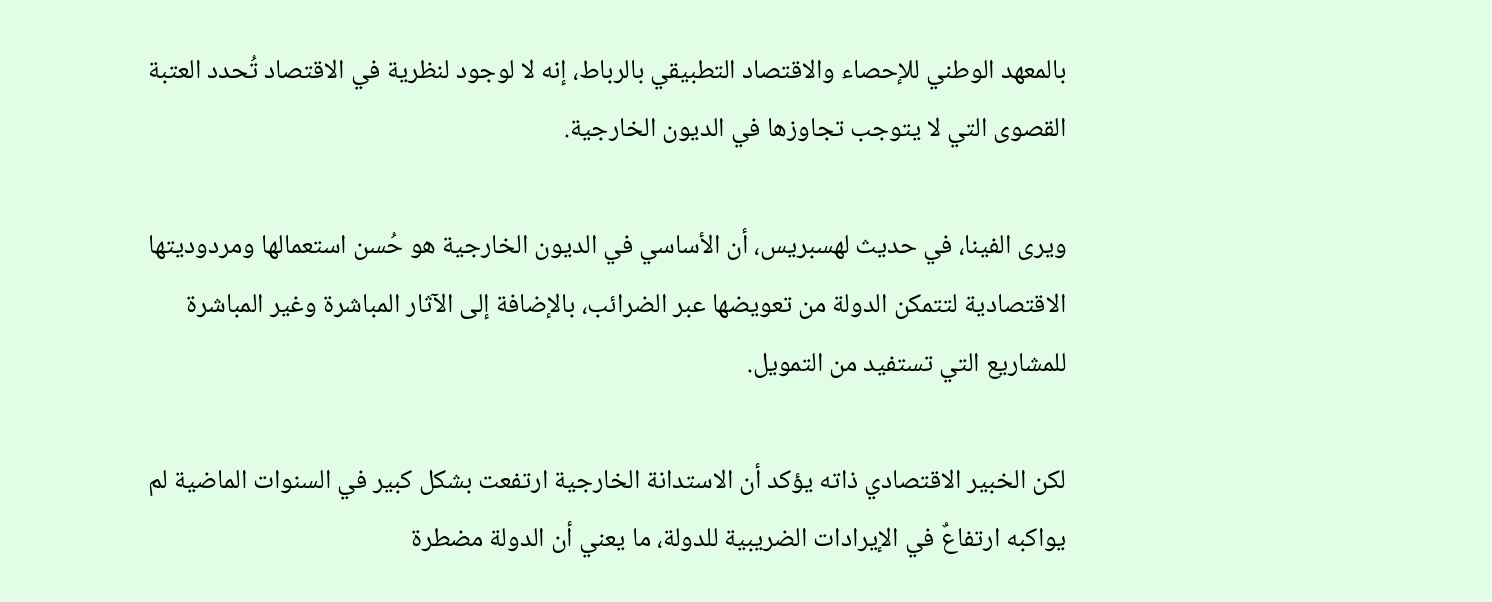بالمعهد الوطني للإحصاء والاقتصاد التطبيقي بالرباط، إنه لا لوجود لنظرية في الاقتصاد تُحدد العتبة القصوى التي لا يتوجب تجاوزها في الديون الخارجية.

ويرى الفينا، في حديث لهسبريس، أن الأساسي في الديون الخارجية هو حُسن استعمالها ومردوديتها الاقتصادية لتتمكن الدولة من تعويضها عبر الضرائب، بالإضافة إلى الآثار المباشرة وغير المباشرة للمشاريع التي تستفيد من التمويل.

لكن الخبير الاقتصادي ذاته يؤكد أن الاستدانة الخارجية ارتفعت بشكل كبير في السنوات الماضية لم يواكبه ارتفاعٌ في الإيرادات الضريبية للدولة، ما يعني أن الدولة مضطرة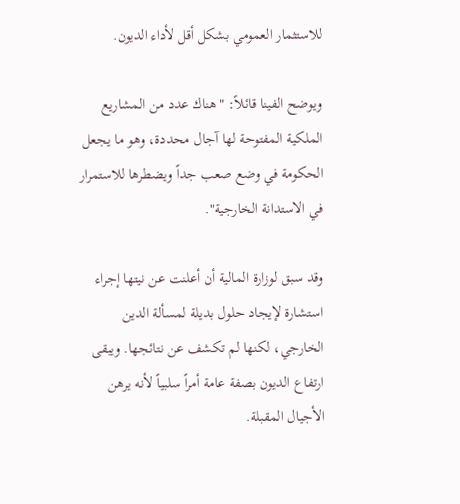للاستثمار العمومي بشكل أقل لأداء الديون.

ويوضح الفينا قائلاً: "هناك عدد من المشاريع الملكية المفتوحة لها آجال محددة، وهو ما يجعل الحكومة في وضع صعب جداً ويضطرها للاستمرار في الاستدانة الخارجية".

وقد سبق لوزارة المالية أن أعلنت عن نيتها إجراء استشارة لإيجاد حلول بديلة لمسألة الدين الخارجي، لكنها لم تكشف عن نتائجها. ويبقى ارتفاع الديون بصفة عامة أمراً سلبياً لأنه يرهن الأجيال المقبلة.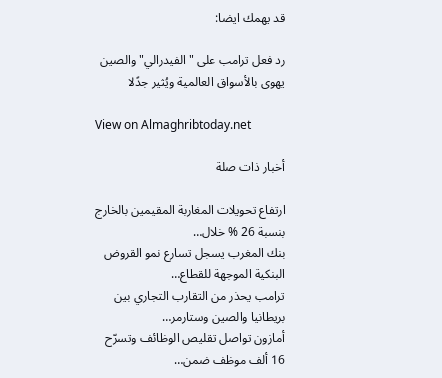قد يهمك ايضا:

رد فعل ترامب على "الفيدرالي" والصين يهوى بالأسواق العالمية ويُثير جدًلا

View on Almaghribtoday.net

أخبار ذات صلة

ارتفاع تحويلات المغاربة المقيمين بالخارج بنسبة 26 % خلال…
بنك المغرب يسجل تسارع نمو القروض البنكية الموجهة للقطاع…
ترامب يحذر من التقارب التجاري بين بريطانيا والصين وستارمر…
أمازون تواصل تقليص الوظائف وتسرّح 16 ألف موظف ضمن…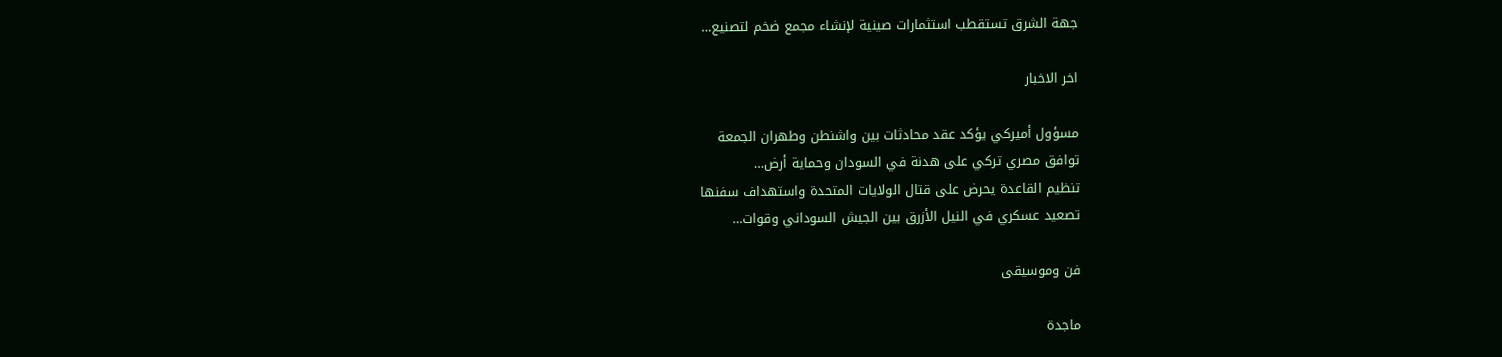جهة الشرق تستقطب استثمارات صينية لإنشاء مجمع ضخم لتصنيع…

اخر الاخبار

مسؤول أميركي يؤكد عقد محادثات بين واشنطن وطهران الجمعة
توافق مصري تركي على هدنة في السودان وحماية أرض…
تنظيم القاعدة يحرض على قتال الولايات المتحدة واستهداف سفنها
تصعيد عسكري في النيل الأزرق بين الجيش السوداني وقوات…

فن وموسيقى

ماجدة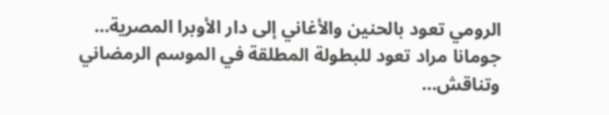الرومي تعود بالحنين والأغاني إلى دار الأوبرا المصرية…
جومانا مراد تعود للبطولة المطلقة في الموسم الرمضاني وتناقش…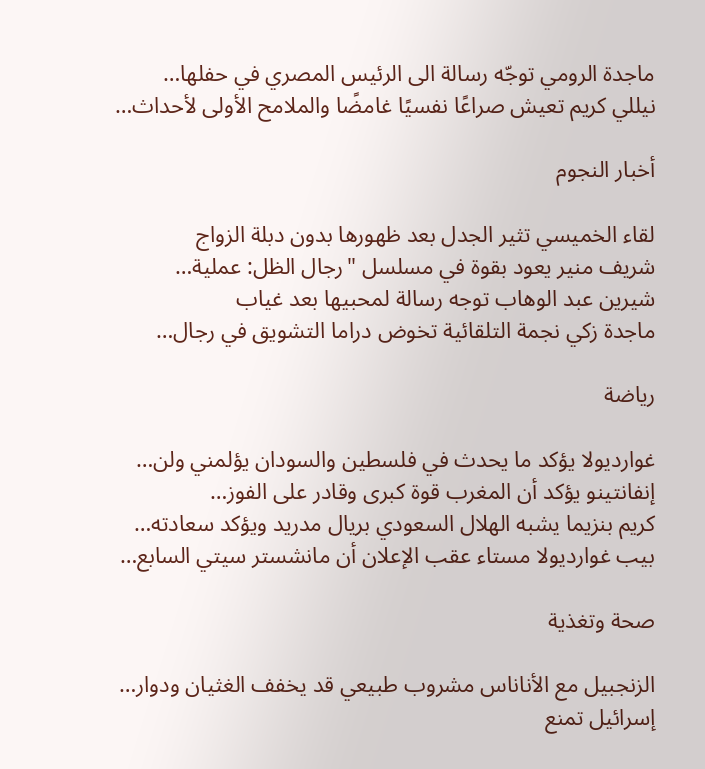ماجدة الرومي توجّه رسالة الى الرئيس المصري في حفلها…
نيللي كريم تعيش صراعًا نفسيًا غامضًا والملامح الأولى لأحداث…

أخبار النجوم

لقاء الخميسي تثير الجدل بعد ظهورها بدون دبلة الزواج
شريف منير يعود بقوة في مسلسل "رجال الظل: عملية…
شيرين عبد الوهاب توجه رسالة لمحبيها بعد غياب
ماجدة زكي نجمة التلقائية تخوض دراما التشويق في رجال…

رياضة

غوارديولا يؤكد ما يحدث في فلسطين والسودان يؤلمني ولن…
إنفانتينو يؤكد أن المغرب قوة كبرى وقادر على الفوز…
كريم بنزيما يشبه الهلال السعودي بريال مدريد ويؤكد سعادته…
بيب غوارديولا مستاء عقب الإعلان أن مانشستر سيتي السابع…

صحة وتغذية

الزنجبيل مع الأناناس مشروب طبيعي قد يخفف الغثيان ودوار…
إسرائيل تمنع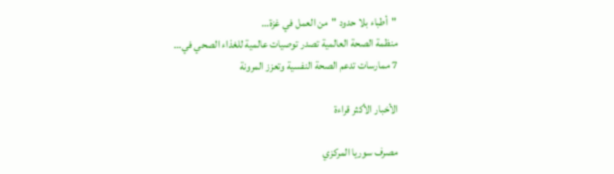"أطباء بلا حدود "من العمل في غزة…
منظمة الصحة العالمية تصدر توصيات عالمية للغذاء الصحي في…
7 ممارسات تدعم الصحة النفسية وتعزز المرونة

الأخبار الأكثر قراءة

مصرف سوريا المركزي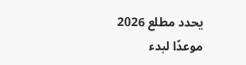يحدد مطلع 2026 موعدًا لبدء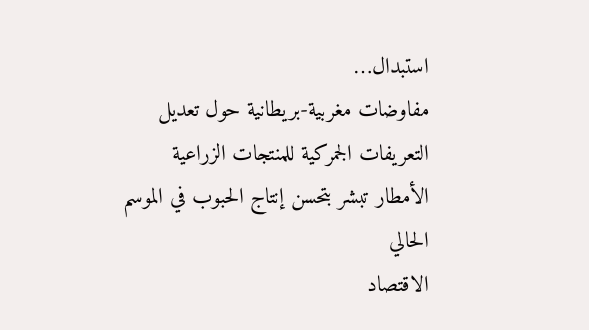استبدال…
مفاوضات مغربية-بريطانية حول تعديل التعريفات الجمركية للمنتجات الزراعية
الأمطار تبشر بتحسن إنتاج الحبوب في الموسم الحالي
الاقتصاد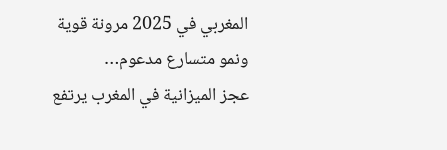المغربي في 2025 مرونة قوية ونمو متسارع مدعوم…
عجز الميزانية في المغرب يرتفع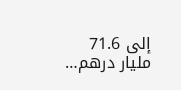إلى 71.6 مليار درهم…